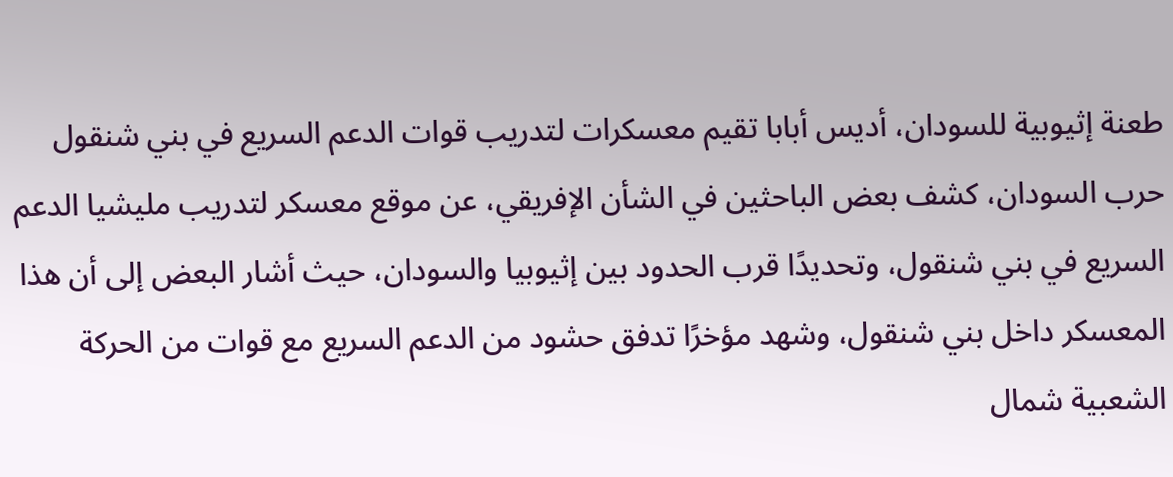طعنة إثيوبية للسودان، أديس أبابا تقيم معسكرات لتدريب قوات الدعم السريع في بني شنقول
حرب السودان، كشف بعض الباحثين في الشأن الإفريقي، عن موقع معسكر لتدريب مليشيا الدعم السريع في بني شنقول، وتحديدًا قرب الحدود بين إثيوبيا والسودان، حيث أشار البعض إلى أن هذا المعسكر داخل بني شنقول، وشهد مؤخرًا تدفق حشود من الدعم السريع مع قوات من الحركة الشعبية شمال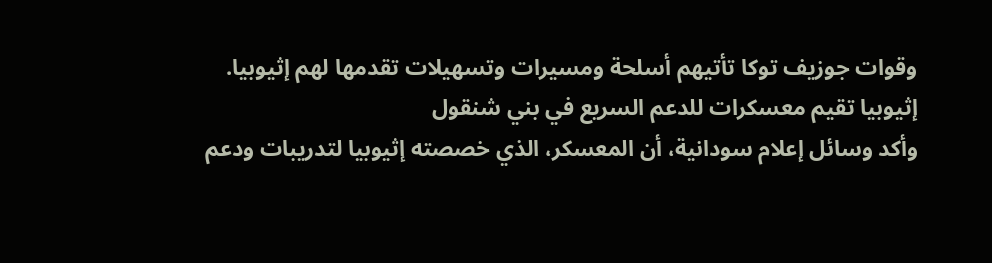وقوات جوزيف توكا تأتيهم أسلحة ومسيرات وتسهيلات تقدمها لهم إثيوبيا.
إثيوبيا تقيم معسكرات للدعم السريع في بني شنقول
وأكد وسائل إعلام سودانية، أن المعسكر، الذي خصصته إثيوبيا لتدريبات ودعم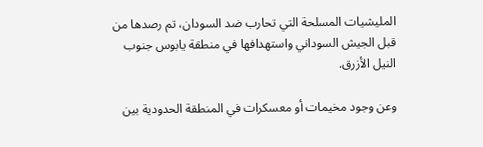المليشيات المسلحة التي تحارب ضد السودان، تم رصدها من قبل الجيش السوداني واستهدافها في منطقة يابوس جنوب النيل الأزرق.

وعن وجود مخيمات أو معسكرات في المنطقة الحدودية بين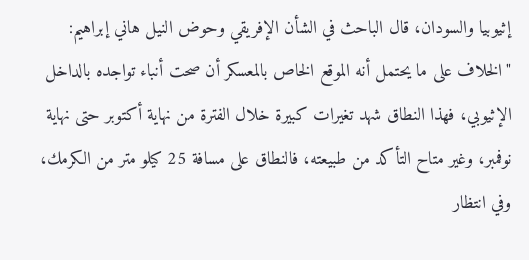إثيوبيا والسودان، قال الباحث في الشأن الإفريقي وحوض النيل هاني إبراهيم: "الخلاف على ما يحتمل أنه الموقع الخاص بالمعسكر أن صحت أنباء تواجده بالداخل الإثيوبي، فهذا النطاق شهد تغيرات كبيرة خلال الفترة من نهاية أكتوبر حتى نهاية نوفمبر، وغير متاح التأكد من طبيعته، فالنطاق على مسافة 25 كيلو متر من الكرمك، وفي انتظار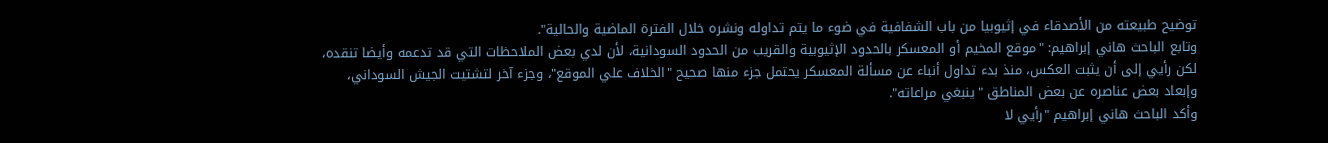توضيح طبيعته من الأصدقاء في إثيوبيا من باب الشفافية في ضوء ما يتم تداوله ونشره خلال الفترة الماضية والحالية".
وتابع الباحث هاني إبراهيم: "موقع المخيم أو المعسكر بالحدود الإثيوبية والقريب من الحدود السودانية، لأن لدي بعض الملاحظات التي قد تدعمه وأيضا تنقده، لكن رأيي إلى أن يثبت العكس، منذ بدء تداول أنباء عن مسألة المعسكر يحتمل جزء منها صحيح "الخلاف علي الموقع"، وجزء آخر لتشتيت الجيش السوداني، وإبعاد بعض عناصره عن بعض المناطق "ينبغي مراعاته".
وأكد الباحث هاني إبراهيم "رأيي لا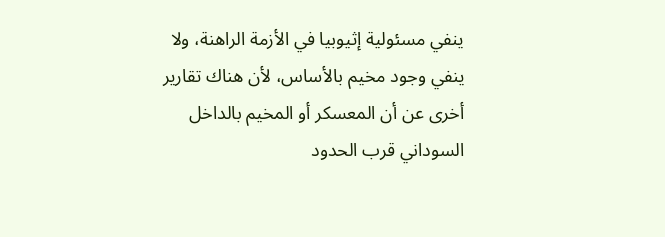ينفي مسئولية إثيوبيا في الأزمة الراهنة، ولا ينفي وجود مخيم بالأساس، لأن هناك تقارير أخرى عن أن المعسكر أو المخيم بالداخل السوداني قرب الحدود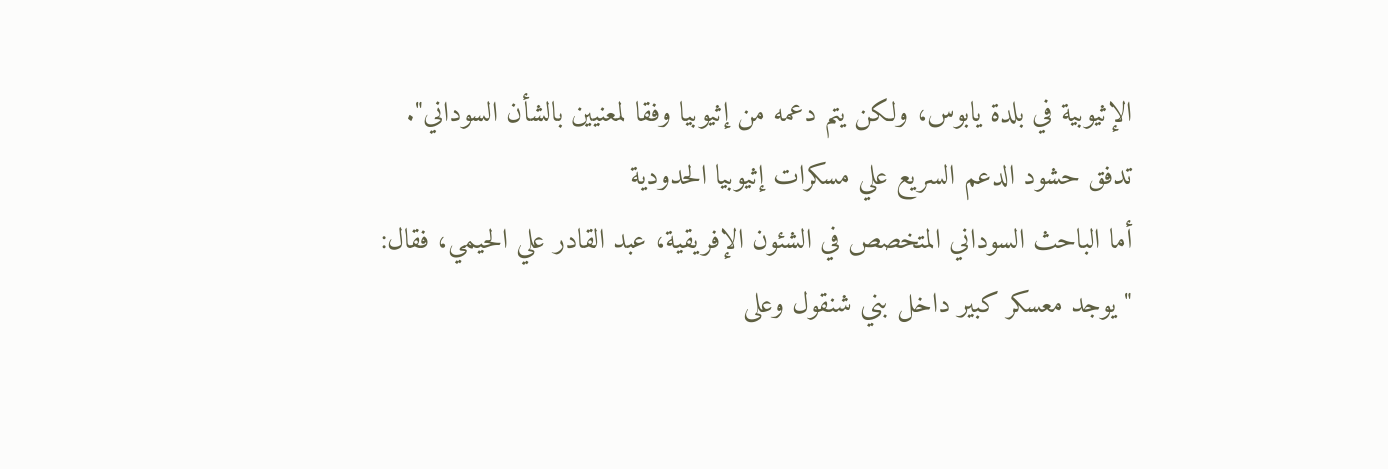الإثيوبية في بلدة يابوس، ولكن يتم دعمه من إثيوبيا وفقا لمعنيين بالشأن السوداني".
تدفق حشود الدعم السريع علي مسكرات إثيوبيا الحدودية
أما الباحث السوداني المتخصص في الشئون الإفريقية، عبد القادر علي الحيمي، فقال: "يوجد معسكر كبير داخل بني شنقول وعلى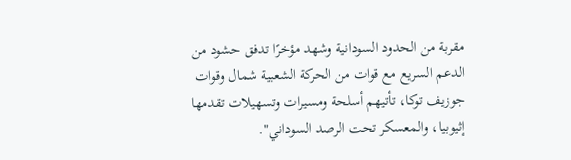مقربة من الحدود السودانية وشهد مؤخرًا تدفق حشود من الدعم السريع مع قوات من الحركة الشعبية شمال وقوات جوزيف توكا، تأتيهم أسلحة ومسيرات وتسهيلات تقدمها إثيوبيا، والمعسكر تحت الرصد السوداني".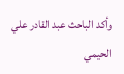وأكد الباحث عبد القادر علي الحيمي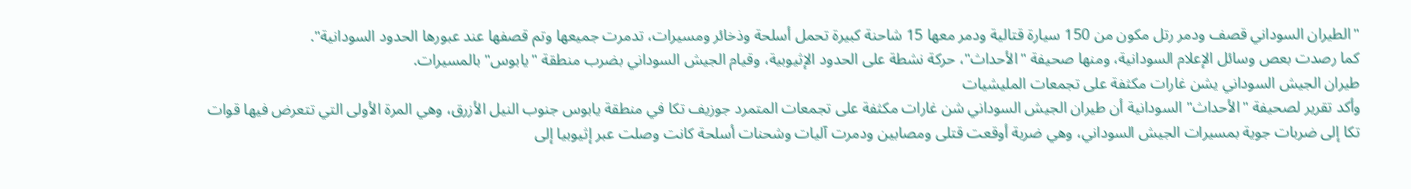"الطيران السوداني قصف ودمر رتل مكون من 150 سيارة قتالية ودمر معها 15 شاحنة كبيرة تحمل أسلحة وذخائر ومسيرات، تدمرت جميعها وتم قصفها عند عبورها الحدود السودانية".
كما رصدت بعص وسائل الإعلام السودانية، ومنها صحيفة "الأحداث"، حركة نشطة على الحدود الإثيوبية، وقيام الجيش السوداني بضرب منطقة "يابوس" بالمسيرات.
طيران الجيش السوداني يشن غارات مكثفة على تجمعات المليشيات
وأكد تقرير لصحيفة "الأحداث" السودانية أن طيران الجيش السوداني شن غارات مكثفة على تجمعات المتمرد جوزيف تكا في منطقة يابوس جنوب النيل الأزرق، وهي المرة الأولى التي تتعرض فيها قوات تكا إلى ضربات جوية بمسيرات الجيش السوداني، وهي ضربة أوقعت قتلى ومصابين ودمرت آليات وشحنات أسلحة كانت وصلت عبر إثيوبيا إلى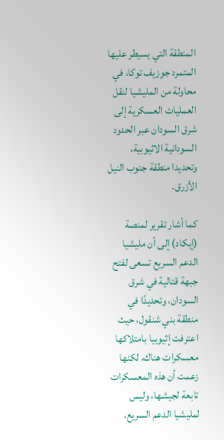المنطقة التي يسيطر عليها المتمرد جوزيف توكا، في محاولة من المليشيا لنقل العمليات العسكرية إلى شرق السودان عبر الحدود السودانية الاثيوبية، وتحديدا منطقة جنوب النيل الأزرق.

كما أشار تقرير لمنصة (إيكاد) إلى أن مليشيا الدعم السريع تسعى لفتح جبهة قتالية في شرق السودان، وتحديدًا في منطقة بني شنقول، حيث اعترفت إثيوبيا بامتلاكها معسكرات هناك، لكنها زعمت أن هذه المعسكرات تابعة لجيشها، وليس لمليشيا الدعم السريع.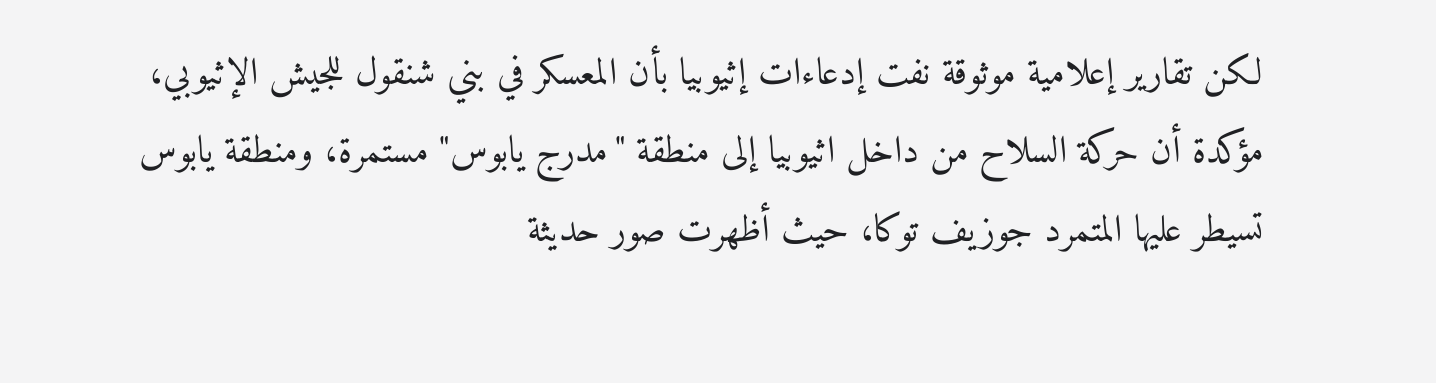لكن تقارير إعلامية موثوقة نفت إدعاءات إثيوبيا بأن المعسكر في بني شنقول للجيش الإثيوبي، مؤكدة أن حركة السلاح من داخل اثيوبيا إلى منطقة "مدرج يابوس" مستمرة، ومنطقة يابوس تسيطر عليها المتمرد جوزيف توكا، حيث أظهرت صور حديثة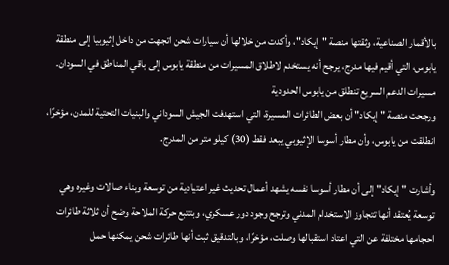بالأقمار الصناعية، وثقتها منصة "إيكاد"، وأكدت من خلالها أن سيارات شحن اتجهت من داخل إثيوبيا إلى منطقة يابوس، التي أقيم فيها مدرج، يرجح أنه يستخدم لاطلاق المسيرات من منطقة يابوس إلى باقي المناطق في السودان.
مسيرات الدعم السريع تنطلق من يابوس الحدودية
ورجحت منصة "إيكاد" أن بعض الطائرات المسيرة، التي استهدفت الجيش السوداني والبنيات التحتية للمدن، مؤخرًا، انطلقت من يابوس، وأن مطار أسوسا الإثيوبي يبعد فقط (30) كيلو متر من المدرج.

وأشارت "إيكاد" إلى أن مطار أسوسا نفسه يشهد أعمال تحديث غير اعتيادية من توسعة وبناء صالات وغيره وهي توسعة يُعتقد أنها تتجاوز الاستخدام المدني وترجح وجود دور عسكري، وبتتبع حركة الملاحة وضح أن ثلاثة طائرات احجامها مختلفة عن التي اعتاد استقبالها وصلت، مؤخرًا، وبالتدقيق ثبت أنها طائرات شحن يمكنها حمل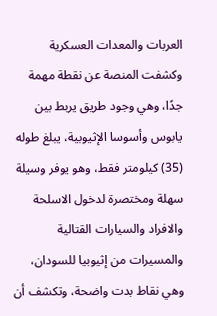العربات والمعدات العسكرية
وكشفت المنصة عن نقطة مهمة جدًا، وهي وجود طريق يربط بين يابوس وأسوسا الإثيوبية، يبلغ طوله (35) كيلومتر فقط، وهو يوفر وسيلة سهلة ومختصرة لدخول الاسلحة والافراد والسيارات القتالية والمسيرات من إثيوبيا للسودان، وهي نقاط بدت واضحة، وتكشف أن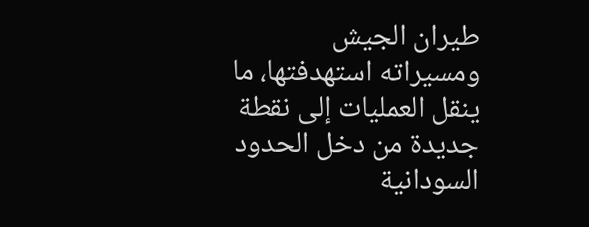طيران الجيش ومسيراته استهدفتها، ما ينقل العمليات إلى نقطة جديدة من دخل الحدود السودانية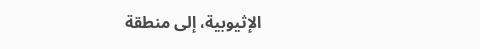الإثيوبية، إلى منطقة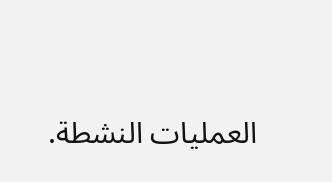العمليات النشطة.